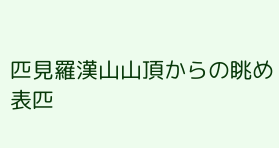匹見羅漢山山頂からの眺め
表匹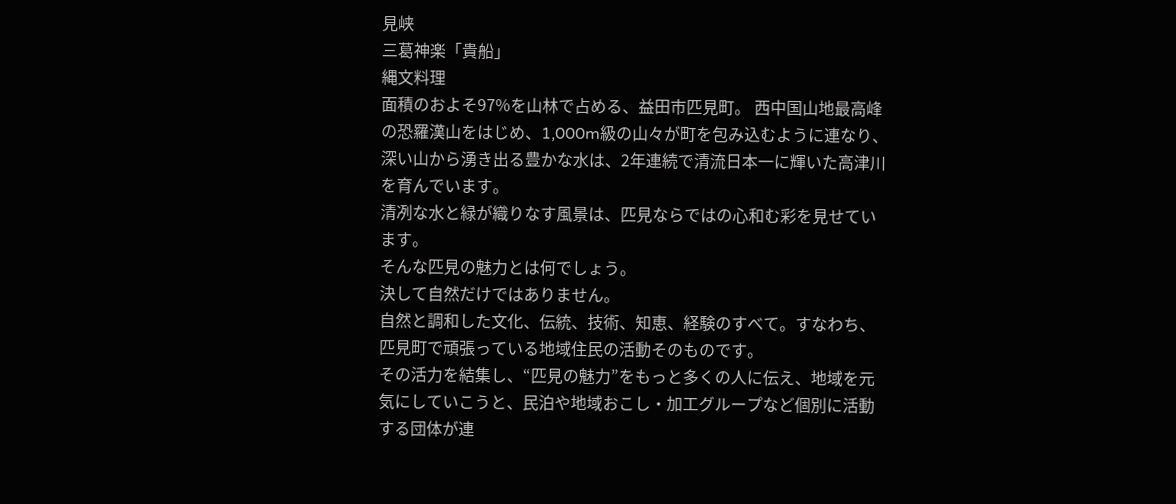見峡
三葛神楽「貴船」
縄文料理
面積のおよそ97%を山林で占める、益田市匹見町。 西中国山地最高峰の恐羅漢山をはじめ、1,000m級の山々が町を包み込むように連なり、深い山から湧き出る豊かな水は、2年連続で清流日本一に輝いた高津川を育んでいます。
清冽な水と緑が織りなす風景は、匹見ならではの心和む彩を見せています。
そんな匹見の魅力とは何でしょう。
決して自然だけではありません。
自然と調和した文化、伝統、技術、知恵、経験のすべて。すなわち、匹見町で頑張っている地域住民の活動そのものです。
その活力を結集し、“匹見の魅力”をもっと多くの人に伝え、地域を元気にしていこうと、民泊や地域おこし・加工グループなど個別に活動する団体が連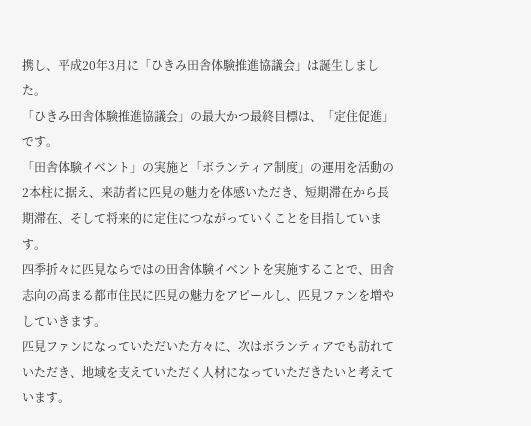携し、平成20年3月に「ひきみ田舎体験推進協議会」は誕生しました。
「ひきみ田舎体験推進協議会」の最大かつ最終目標は、「定住促進」です。
「田舎体験イベント」の実施と「ボランティア制度」の運用を活動の2本柱に据え、来訪者に匹見の魅力を体感いただき、短期滞在から長期滞在、そして将来的に定住につながっていくことを目指しています。
四季折々に匹見ならではの田舎体験イベントを実施することで、田舎志向の高まる都市住民に匹見の魅力をアピールし、匹見ファンを増やしていきます。
匹見ファンになっていただいた方々に、次はボランティアでも訪れていただき、地域を支えていただく人材になっていただきたいと考えています。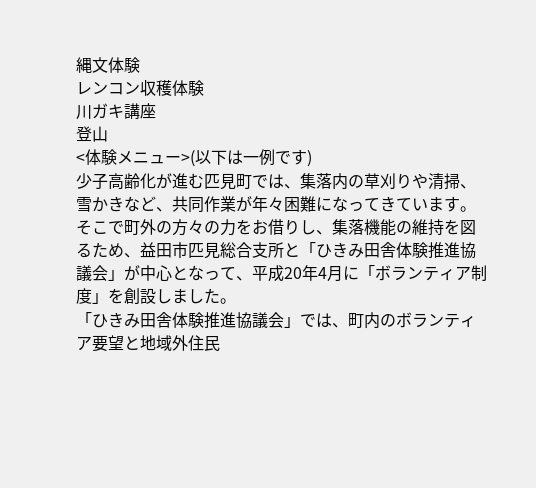縄文体験
レンコン収穫体験
川ガキ講座
登山
<体験メニュー>(以下は一例です)
少子高齢化が進む匹見町では、集落内の草刈りや清掃、雪かきなど、共同作業が年々困難になってきています。
そこで町外の方々の力をお借りし、集落機能の維持を図るため、益田市匹見総合支所と「ひきみ田舎体験推進協議会」が中心となって、平成20年4月に「ボランティア制度」を創設しました。
「ひきみ田舎体験推進協議会」では、町内のボランティア要望と地域外住民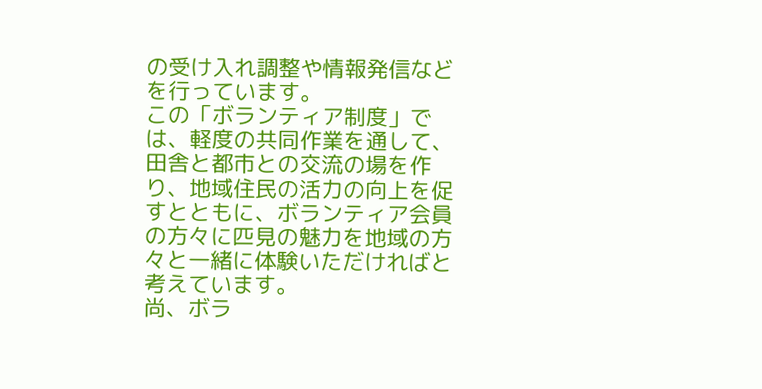の受け入れ調整や情報発信などを行っています。
この「ボランティア制度」では、軽度の共同作業を通して、田舎と都市との交流の場を作り、地域住民の活力の向上を促すとともに、ボランティア会員の方々に匹見の魅力を地域の方々と一緒に体験いただければと考えています。
尚、ボラ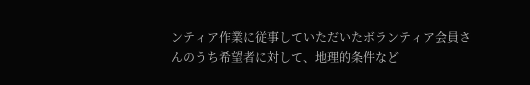ンティア作業に従事していただいたボランティア会員さんのうち希望者に対して、地理的条件など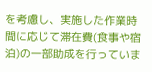を考慮し、実施した作業時間に応じて滞在費(食事や宿泊)の一部助成を行っていま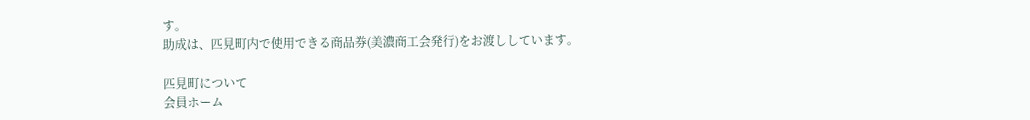す。
助成は、匹見町内で使用できる商品券(美濃商工会発行)をお渡ししています。

匹見町について
会員ホーム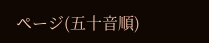ページ(五十音順)